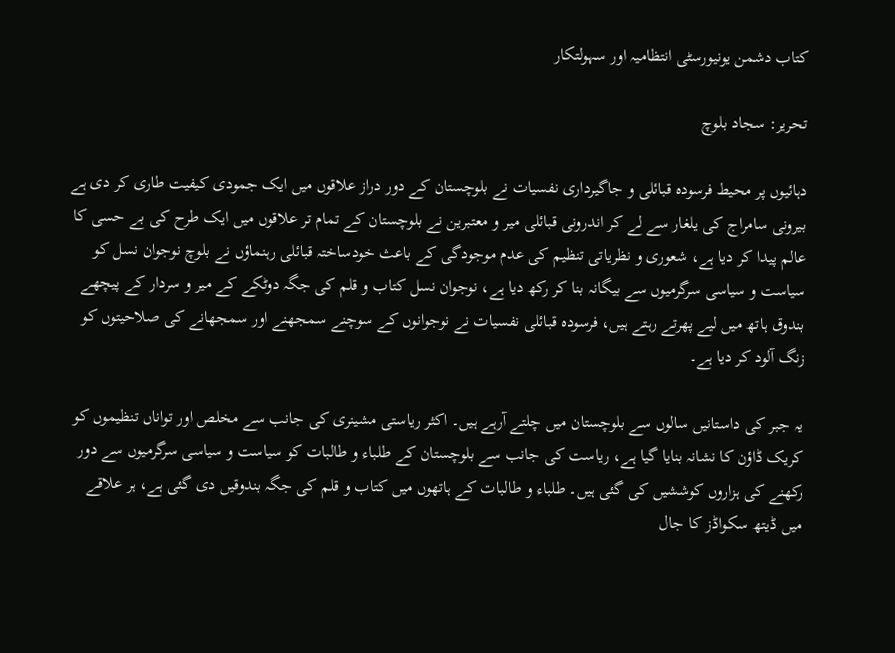کتاب دشمن یونیورسٹی انتظامیہ اور سہولتکار

تحریر: سجاد بلوچ

دہائیوں پر محیط فرسودہ قبائلی و جاگیرداری نفسیات نے بلوچستان کے دور دراز علاقوں میں ایک جمودی کیفیت طاری کر دی ہے بیرونی سامراج کی یلغار سے لے کر اندرونی قبائلی میر و معتبرین نے بلوچستان کے تمام تر علاقوں میں ایک طرح کی بے حسی کا عالم پیدا کر دیا ہے، شعوری و نظریاتی تنظیم کی عدم موجودگی کے باعث خودساختہ قبائلی رہنماؤں نے بلوچ نوجوان نسل کو سیاست و سیاسی سرگرمیوں سے بیگانہ بنا کر رکھ دیا ہے، نوجوان نسل کتاب و قلم کی جگہ دوٹکے کے میر و سردار کے پیچھے بندوق ہاتھ میں لیے پھرتے رہتے ہیں، فرسودہ قبائلی نفسیات نے نوجوانوں کے سوچنے سمجھنے اور سمجھانے کی صلاحیتوں کو زنگ آلود کر دیا ہے۔

یہ جبر کی داستانیں سالوں سے بلوچستان میں چلتے آرہے ہیں۔ اکثر ریاستی مشینری کی جانب سے مخلص اور تواناں تنظیموں کو کریک ڈاؤن کا نشانہ بنایا گیا ہے، ریاست کی جانب سے بلوچستان کے طلباء و طالبات کو سیاست و سیاسی سرگرمیوں سے دور رکھنے کی ہزاروں کوششیں کی گئی ہیں۔ طلباء و طالبات کے ہاتھوں میں کتاب و قلم کی جگہ بندوقیں دی گئی ہے، ہر علاقے میں ڈیتھ سکواڈز کا جال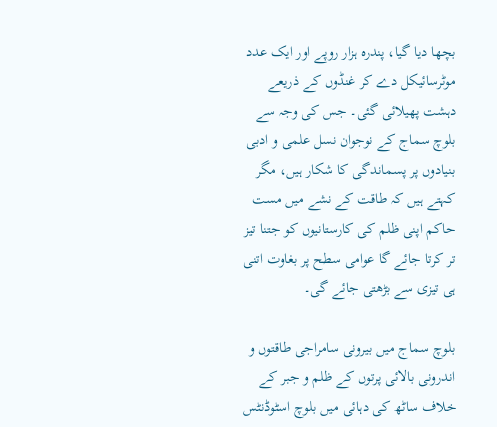بچھا دیا گیا، پندرہ ہزار روپے اور ایک عدد موٹرسائیکل دے کر غنڈوں کے ذریعے دہشت پھیلائی گئی۔ جس کی وجہ سے بلوچ سماج کے نوجوان نسل علمی و ادبی بنیادوں پر پسماندگی کا شکار ہیں، مگر کہتے ہیں کہ طاقت کے نشے میں مست حاکم اپنی ظلم کی کارستانیوں کو جتنا تیز تر کرتا جائے گا عوامی سطح پر بغاوت اتنی ہی تیزی سے بڑھتی جائے گی۔

بلوچ سماج میں بیرونی سامراجی طاقتوں و اندرونی بالائی پرتوں کے ظلم و جبر کے خلاف ساٹھ کی دہائی میں بلوچ اسٹوڈنٹس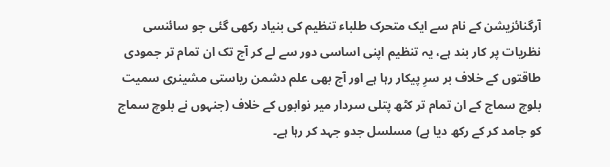آرگنائزیشن کے نام سے ایک متحرک طلباء تنظیم کی بنیاد رکھی گئی جو سائنسی نظریات پر کار بند ہے، یہ تنظیم اپنی اساسی دور سے لے کر آج تک ان تمام تر جمودی طاقتوں کے خلاف بر سرِ پیکار رہا ہے اور آج بھی علم دشمن ریاستی مشینری سمیت بلوچ سماج کے ان تمام تر کٹھ پتلی سردار میر نوابوں کے خلاف (جنہوں نے بلوچ سماج کو جامد کر کے رکھ دیا ہے) مسلسل جدو جہد کر رہا ہے۔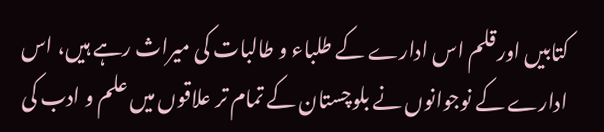کتابیں اور قلم اس ادارے کے طلباء و طالبات کی میراث رہے ہیں، اس ادارے کے نوجوانوں نے بلوچستان کے تمام تر علاقوں میں علم و ادب کی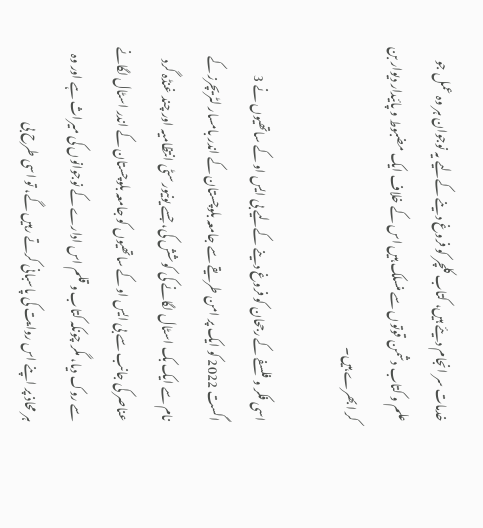خدمات سر انجام دیئے ہیں، کتاب کلچر کو فروغ دینے کےلیے یہ نوجوان ہر وہ عمل جو علم و کتاب دشمن قوتوں سے منسلک ہیں اس کے خلاف ایک مضبوط و پائیدار دیوار بن کر ابھرے ہیں۔

اسی فکر و فلسفے کے رجحان کو فروغ دینے کےلیے بی ایس او کے ساتھیوں نے 3 اگست 2022 کو ایک پر امن طریقے سے جامعہ بلوچستان کے اندر بامسار لٹریچرز کے نام سے ایک بک اسٹال لگانے کی کوشش کی، جسے یونیورسٹی انتظامیہ اور چند غنڈہ گرد عناصر کی جانب سے بی ایس او کے ساتھیوں کو جامعہ بلوچستان کے اندر اسٹال لگانے سے روک دیا، مگر چونکہ کتاب و قلم اس ادارے کے نوجوانوں کی میراث ہے اور وہ ہر محاذ پر اپنے اس روایت کی پاسبانی کرتے رہیں گے، تو اسی طرح بی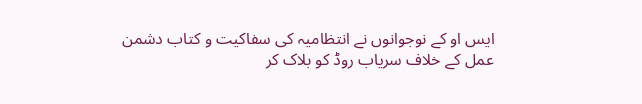ایس او کے نوجوانوں نے انتظامیہ کی سفاکیت و کتاب دشمن عمل کے خلاف سریاب روڈ کو بلاک کر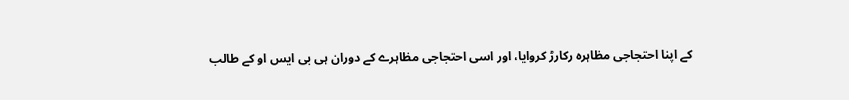کے اپنا احتجاجی مظاہرہ رکارڑ کروایا، اور اسی احتجاجی مظاہرے کے دوران ہی بی ایس او کے طالب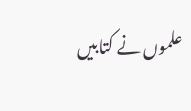علموں نے کتابیں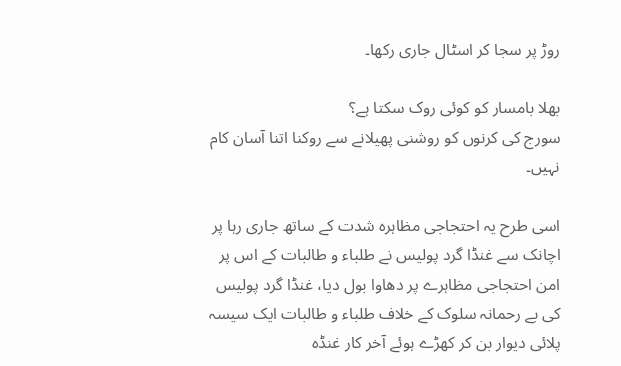روڑ پر سجا کر اسٹال جاری رکھا۔

بھلا بامسار کو کوئی روک سکتا ہے؟
سورج کی کرنوں کو روشنی پھیلانے سے روکنا اتنا آسان کام نہیں۔

اسی طرح یہ احتجاجی مظاہرہ شدت کے ساتھ جاری رہا پر اچانک سے غنڈا گرد پولیس نے طلباء و طالبات کے اس پر امن احتجاجی مظاہرے پر دھاوا بول دیا، غنڈا گرد پولیس کی بے رحمانہ سلوک کے خلاف طلباء و طالبات ایک سیسہ پلائی دیوار بن کر کھڑے ہوئے آخر کار غنڈہ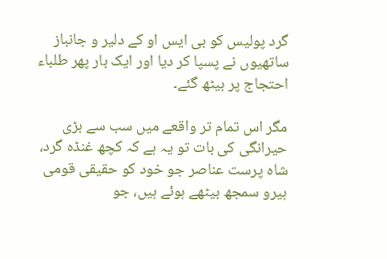گرد پولیس کو بی ایس او کے دلیر و جانباز ساتھیوں نے پسپا کر دیا اور ایک بار پھر طلباء احتجاج پر بیٹھ گئے۔

مگر اس تمام تر واقعے میں سب سے بڑی حیرانگی کی بات تو یہ ہے کہ کچھ غنڈہ گرد، شاہ پرست عناصر جو خود کو حقیقی قومی ہیرو سمجھ بیٹھے ہوئے ہیں، جو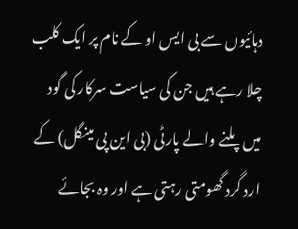دہائیوں سے بی ایس او کے نام پر ایک کلب چلا رہے ہیں جن کی سیاست سرکار کی گود میں پلنے والے پارٹی (بی این پی مینگل) کے ارد گرد گھومتی رہتی ہے اور وہ بجائے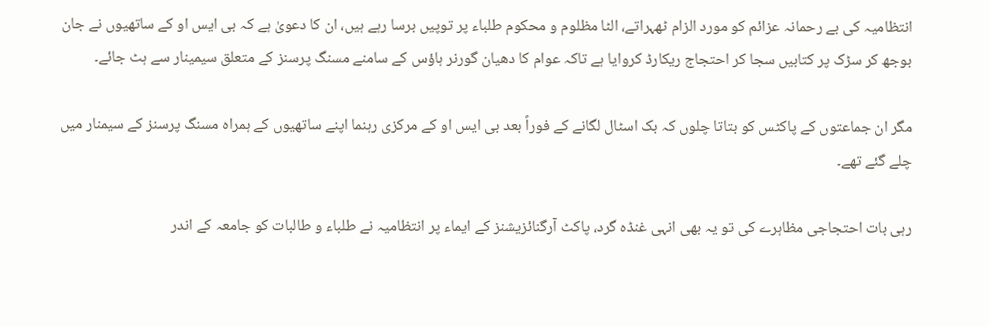انتظامیہ کی بے رحمانہ عزائم کو مورد الزام ٹھہراتے، الٹا مظلوم و محکوم طلباء پر توپیں برسا رہے ہیں، ان کا دعویٰ ہے کہ بی ایس او کے ساتھیوں نے جان بوجھ کر سڑک پر کتابیں سجا کر احتجاج ریکارڈ کروایا ہے تاکہ عوام کا دھیان گورنر ہاؤس کے سامنے مسنگ پرسنز کے متعلق سیمینار سے ہٹ جائے۔

مگر ان جماعتوں کے پاکٹس کو بتاتا چلوں کہ بک اسٹال لگانے کے فوراً بعد بی ایس او کے مرکزی رہنما اپنے ساتھیوں کے ہمراہ مسنگ پرسنز کے سیمنار میں چلے گئے تھے۔

رہی بات احتجاجی مظاہرے کی تو یہ بھی انہی غنڈہ گرد، پاکٹ آرگنائزیشنز کے ایماء پر انتظامیہ نے طلباء و طالبات کو جامعہ کے اندر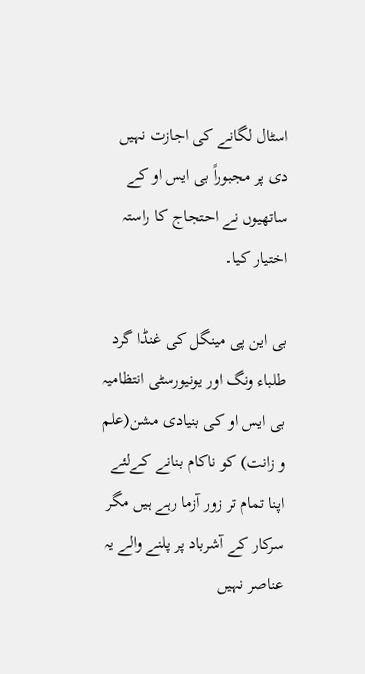اسٹال لگانے کی اجازت نہیں دی پر مجبوراً بی ایس او کے ساتھیوں نے احتجاج کا راستہ اختیار کیا۔

بی این پی مینگل کی غنڈا گرد طلباء ونگ اور یونیورسٹی انتظامیہ بی ایس او کی بنیادی مشن(علم و زانت) کو ناکام بنانے کےلئے اپنا تمام تر زور آزما رہے ہیں مگر سرکار کے آشرباد پر پلنے والے یہ عناصر نہیں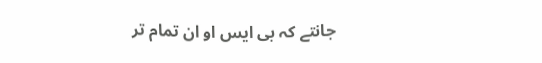جانتے کہ بی ایس او ان تمام تر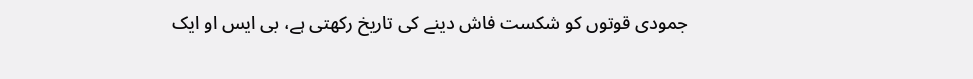جمودی قوتوں کو شکست فاش دینے کی تاریخ رکھتی ہے، بی ایس او ایک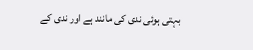بہتی ہوئی ندی کی مانند ہے اور ندی کے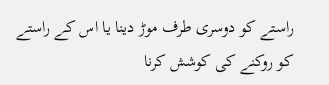راستے کو دوسری طرف موڑ دینا یا اس کے راستے کو روکنے کی کوشش کرنا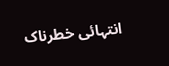انتہائی خطرناک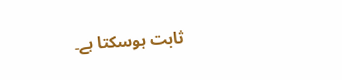ثابت ہوسکتا ہے۔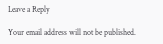Leave a Reply

Your email address will not be published.